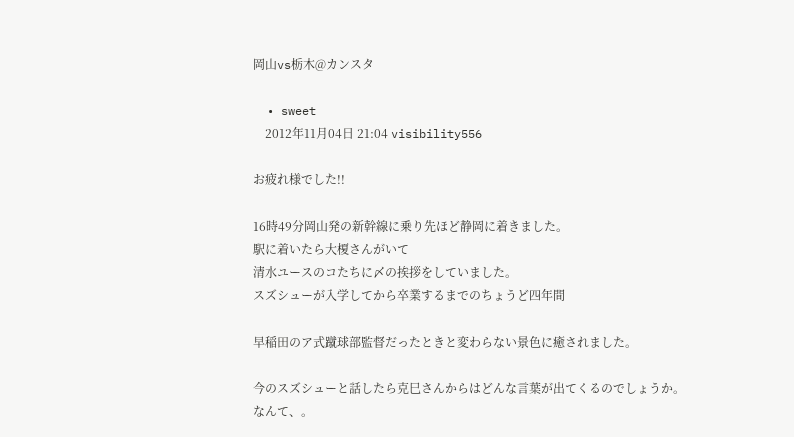岡山vs栃木@カンスタ

  • sweet
    2012年11月04日 21:04 visibility556

お疲れ様でした!!

16時49分岡山発の新幹線に乗り先ほど静岡に着きました。
駅に着いたら大榎さんがいて
清水ユースのコたちに〆の挨拶をしていました。
スズシューが入学してから卒業するまでのちょうど四年間

早稲田のア式蹴球部監督だったときと変わらない景色に癒されました。

今のスズシューと話したら克巳さんからはどんな言葉が出てくるのでしょうか。
なんて、。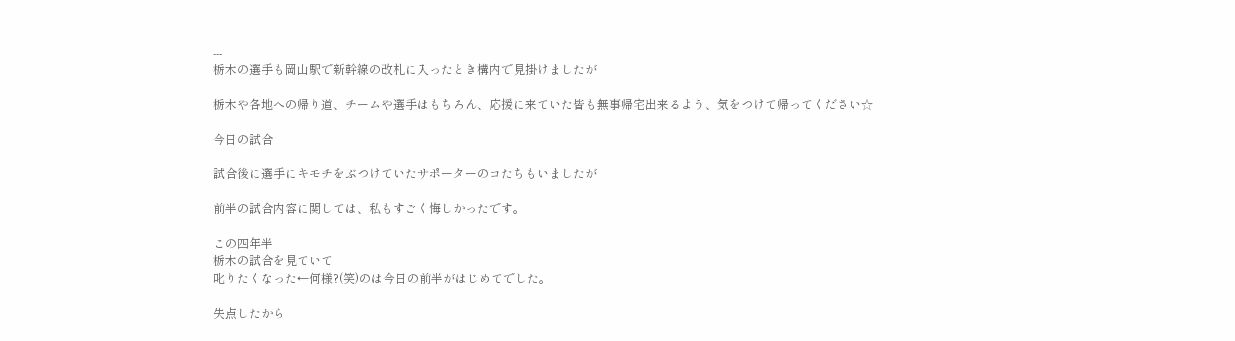---
栃木の選手も岡山駅で新幹線の改札に入ったとき構内で見掛けましたが

栃木や各地への帰り道、チームや選手はもちろん、応援に来ていた皆も無事帰宅出来るよう、気をつけて帰ってください☆

今日の試合

試合後に選手にキモチをぶつけていたサポーターのコたちもいましたが

前半の試合内容に関しては、私もすごく悔しかったです。

この四年半
栃木の試合を見ていて
叱りたくなった←何様?(笑)のは今日の前半がはじめてでした。

失点したから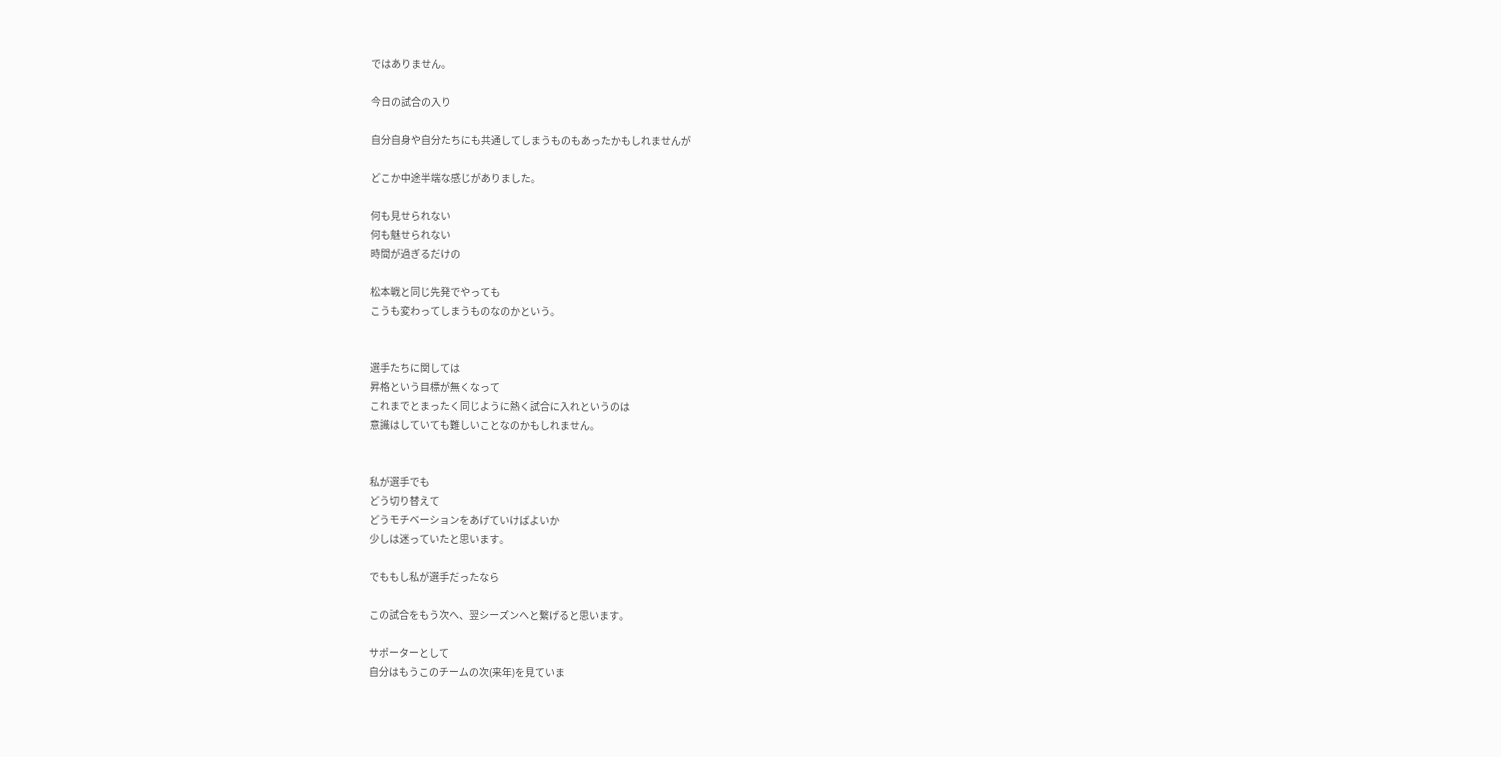ではありません。

今日の試合の入り

自分自身や自分たちにも共通してしまうものもあったかもしれませんが

どこか中途半端な感じがありました。

何も見せられない
何も魅せられない
時間が過ぎるだけの

松本戦と同じ先発でやっても
こうも変わってしまうものなのかという。


選手たちに関しては
昇格という目標が無くなって
これまでとまったく同じように熱く試合に入れというのは
意識はしていても難しいことなのかもしれません。


私が選手でも
どう切り替えて
どうモチベーションをあげていけばよいか
少しは迷っていたと思います。

でももし私が選手だったなら

この試合をもう次へ、翌シーズンへと繋げると思います。

サポーターとして
自分はもうこのチームの次(来年)を見ていま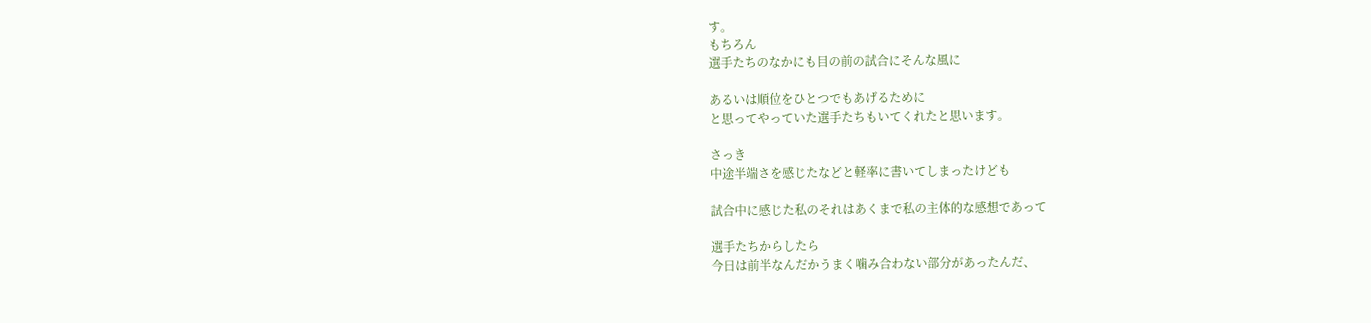す。
もちろん
選手たちのなかにも目の前の試合にそんな風に

あるいは順位をひとつでもあげるために
と思ってやっていた選手たちもいてくれたと思います。

さっき
中途半端さを感じたなどと軽率に書いてしまったけども

試合中に感じた私のそれはあくまで私の主体的な感想であって

選手たちからしたら
今日は前半なんだかうまく噛み合わない部分があったんだ、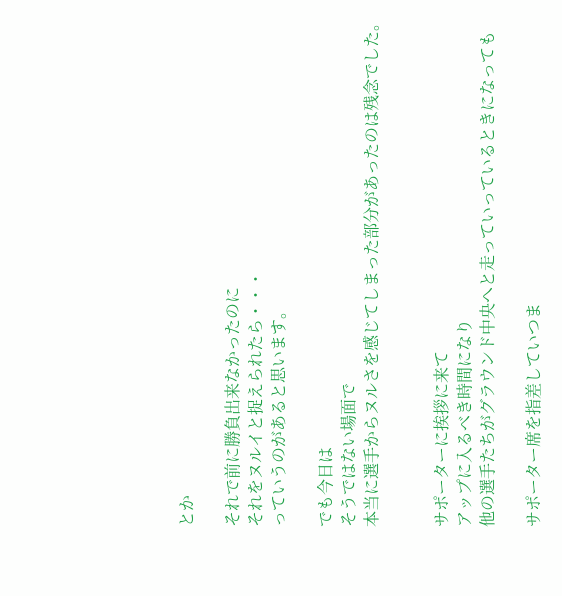とか

それで前に勝負出来なかったのに
それをヌルイと捉えられたら・・・
っていうのがあると思います。

でも今日は
そうではない場面で
本当に選手からヌルさを感じてしまった部分があったのは残念でした。


サポーターに挨拶に来て
アップに入るべき時間になり
他の選手たちがグラウンド中央へと走っていっているときになっても

サポーター席を指差していつま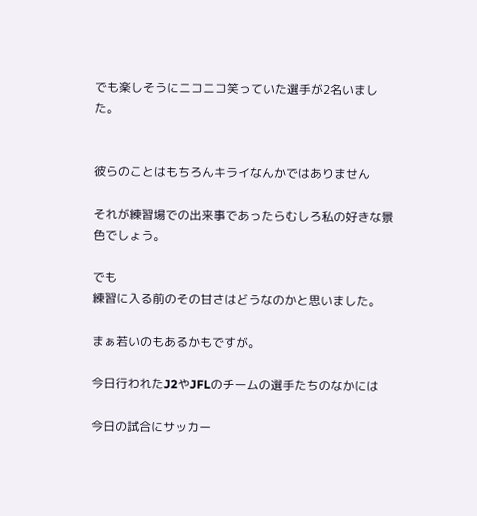でも楽しそうにニコニコ笑っていた選手が2名いました。


彼らのことはもちろんキライなんかではありません

それが練習場での出来事であったらむしろ私の好きな景色でしょう。

でも
練習に入る前のその甘さはどうなのかと思いました。

まぁ若いのもあるかもですが。

今日行われたJ2やJFLのチームの選手たちのなかには

今日の試合にサッカー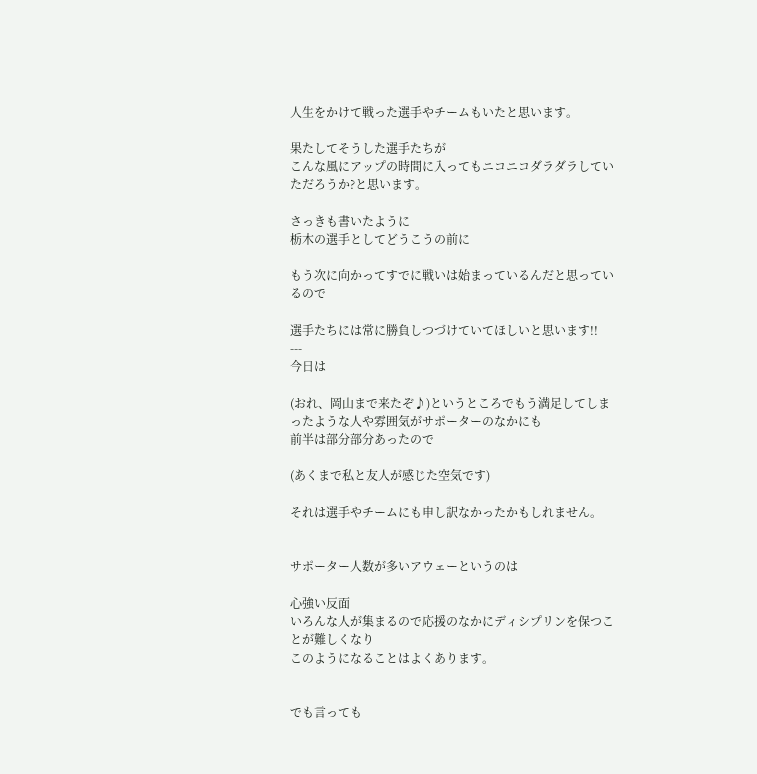人生をかけて戦った選手やチームもいたと思います。

果たしてそうした選手たちが
こんな風にアップの時間に入ってもニコニコダラダラしていただろうか?と思います。

さっきも書いたように
栃木の選手としてどうこうの前に

もう次に向かってすでに戦いは始まっているんだと思っているので

選手たちには常に勝負しつづけていてほしいと思います!!
---
今日は

(おれ、岡山まで来たぞ♪)というところでもう満足してしまったような人や雰囲気がサポーターのなかにも
前半は部分部分あったので

(あくまで私と友人が感じた空気です)

それは選手やチームにも申し訳なかったかもしれません。


サポーター人数が多いアウェーというのは

心強い反面
いろんな人が集まるので応援のなかにディシプリンを保つことが難しくなり
このようになることはよくあります。


でも言っても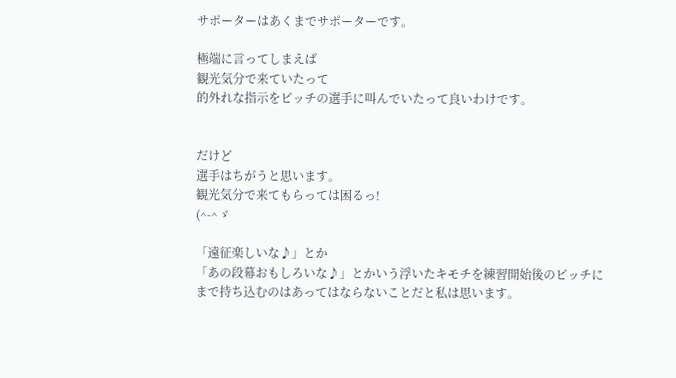サポーターはあくまでサポーターです。

極端に言ってしまえば
観光気分で来ていたって
的外れな指示をピッチの選手に叫んでいたって良いわけです。


だけど
選手はちがうと思います。
観光気分で来てもらっては困るっ!
(^-^ゞ

「遠征楽しいな♪」とか
「あの段幕おもしろいな♪」とかいう浮いたキモチを練習開始後のピッチにまで持ち込むのはあってはならないことだと私は思います。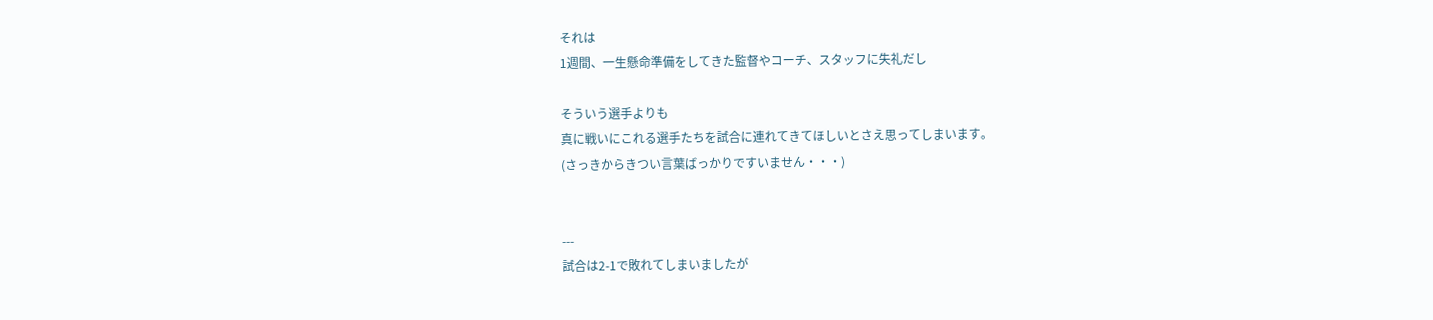それは
1週間、一生懸命準備をしてきた監督やコーチ、スタッフに失礼だし

そういう選手よりも
真に戦いにこれる選手たちを試合に連れてきてほしいとさえ思ってしまいます。
(さっきからきつい言葉ばっかりですいません・・・)


---
試合は2-1で敗れてしまいましたが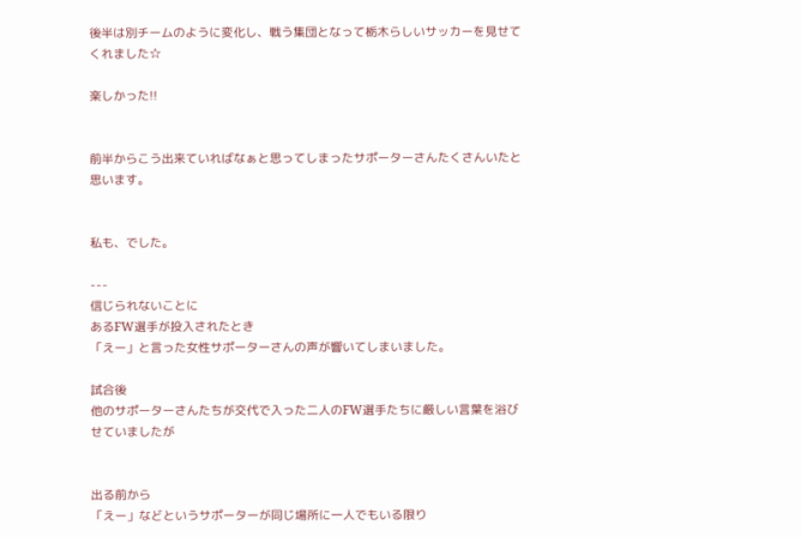後半は別チームのように変化し、戦う集団となって栃木らしいサッカーを見せてくれました☆

楽しかった!!


前半からこう出来ていればなぁと思ってしまったサポーターさんたくさんいたと思います。


私も、でした。

---
信じられないことに
あるFW選手が投入されたとき
「えー」と言った女性サポーターさんの声が響いてしまいました。

試合後
他のサポーターさんたちが交代で入った二人のFW選手たちに厳しい言葉を浴びせていましたが


出る前から
「えー」などというサポーターが同じ場所に一人でもいる限り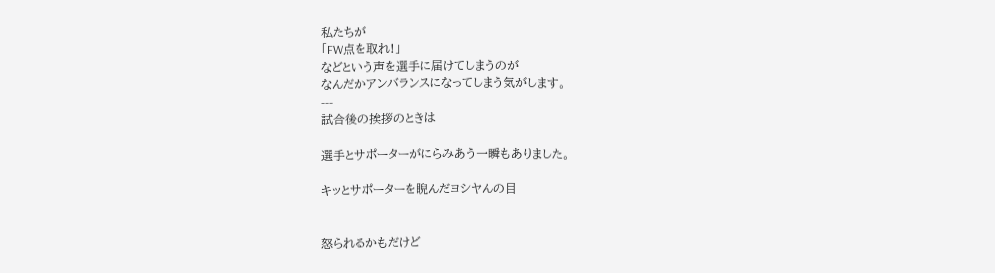私たちが
「FW点を取れ!」
などという声を選手に届けてしまうのが
なんだかアンバランスになってしまう気がします。
---
試合後の挨拶のときは

選手とサポーターがにらみあう一瞬もありました。

キッとサポーターを睨んだヨシヤんの目


怒られるかもだけど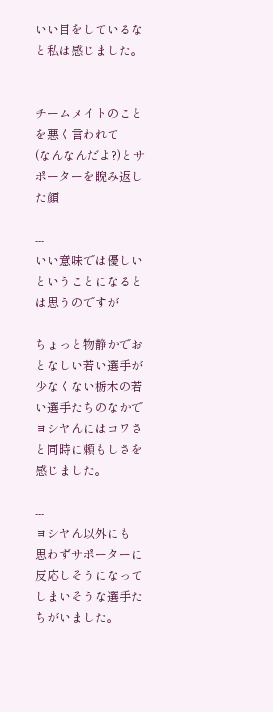いい目をしているなと私は感じました。


チームメイトのことを悪く言われて
(なんなんだよ?)とサポーターを睨み返した顔

---
いい意味では優しいということになるとは思うのですが

ちょっと物静かでおとなしい若い選手が少なくない栃木の若い選手たちのなかで
ヨシヤんにはコワさと同時に頼もしさを感じました。

---
ヨシヤん以外にも
思わずサポーターに反応しそうになってしまいそうな選手たちがいました。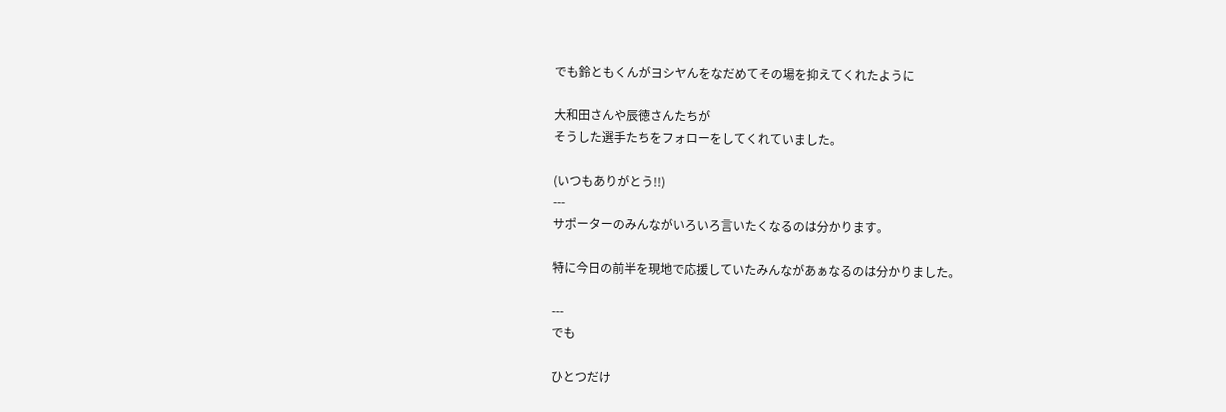でも鈴ともくんがヨシヤんをなだめてその場を抑えてくれたように

大和田さんや辰徳さんたちが
そうした選手たちをフォローをしてくれていました。

(いつもありがとう!!)
---
サポーターのみんながいろいろ言いたくなるのは分かります。

特に今日の前半を現地で応援していたみんながあぁなるのは分かりました。

---
でも

ひとつだけ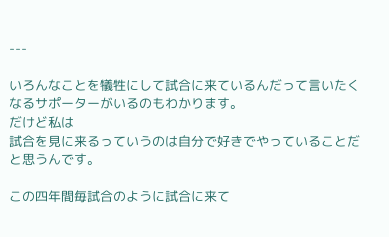---

いろんなことを犠牲にして試合に来ているんだって言いたくなるサポーターがいるのもわかります。
だけど私は
試合を見に来るっていうのは自分で好きでやっていることだと思うんです。

この四年間毎試合のように試合に来て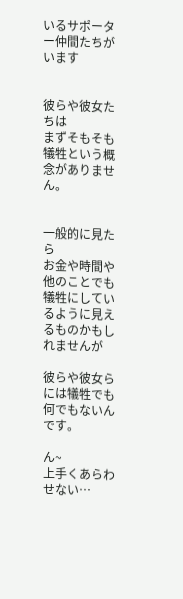いるサポーター仲間たちがいます


彼らや彼女たちは
まずそもそも犠牲という概念がありません。


一般的に見たら
お金や時間や他のことでも犠牲にしているように見えるものかもしれませんが

彼らや彼女らには犠牲でも何でもないんです。

ん~
上手くあらわせない…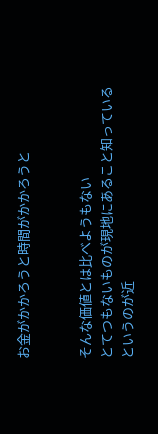お金がかかろうと時間がかかろうと


そんな価値とは比べようもない
とてつもないものが現地にあること知っている
というのが近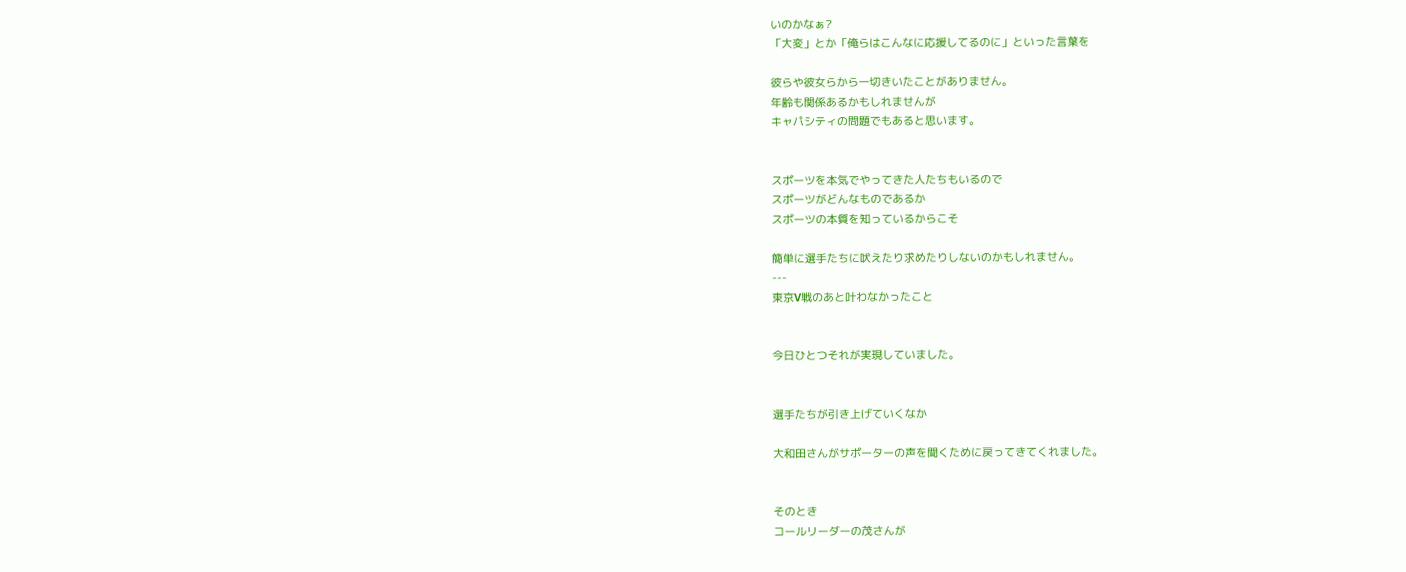いのかなぁ?
「大変」とか「俺らはこんなに応援してるのに」といった言葉を

彼らや彼女らから一切きいたことがありません。
年齢も関係あるかもしれませんが
キャパシティの問題でもあると思います。


スポーツを本気でやってきた人たちもいるので
スポーツがどんなものであるか
スポーツの本質を知っているからこそ

簡単に選手たちに吠えたり求めたりしないのかもしれません。
---
東京V戦のあと叶わなかったこと


今日ひとつそれが実現していました。


選手たちが引き上げていくなか

大和田さんがサポーターの声を聞くために戻ってきてくれました。


そのとき
コールリーダーの茂さんが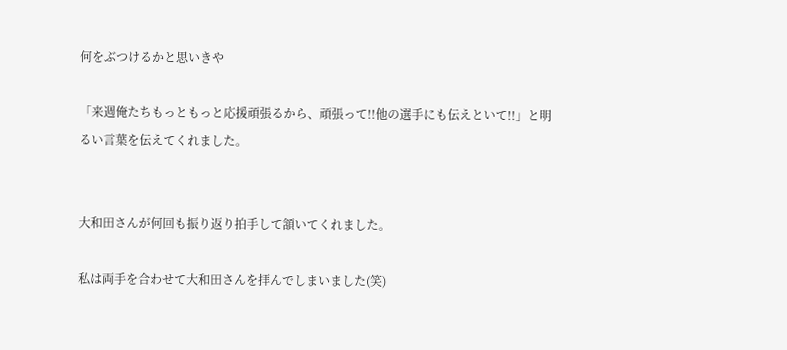何をぶつけるかと思いきや

「来週俺たちもっともっと応援頑張るから、頑張って!!他の選手にも伝えといて!!」と明るい言葉を伝えてくれました。


大和田さんが何回も振り返り拍手して頷いてくれました。

私は両手を合わせて大和田さんを拝んでしまいました(笑)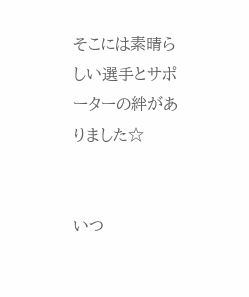そこには素晴らしい選手とサポーターの絆がありました☆


いつ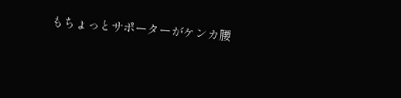もちょっとサポーターがケンカ腰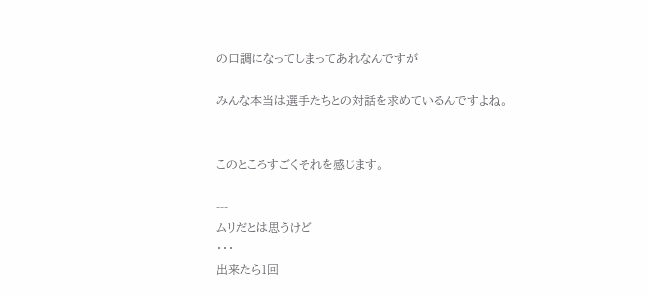の口調になってしまってあれなんですが

みんな本当は選手たちとの対話を求めているんですよね。


このところすごくそれを感じます。

---
ムリだとは思うけど
・・・
出来たら1回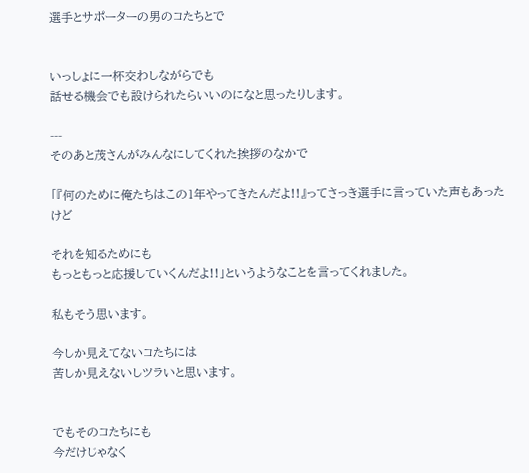選手とサポーターの男のコたちとで


いっしょに一杯交わしながらでも
話せる機会でも設けられたらいいのになと思ったりします。

---
そのあと茂さんがみんなにしてくれた挨拶のなかで

「『何のために俺たちはこの1年やってきたんだよ!!』ってさっき選手に言っていた声もあったけど

それを知るためにも
もっともっと応援していくんだよ!!」というようなことを言ってくれました。

私もそう思います。

今しか見えてないコたちには
苦しか見えないしツラいと思います。


でもそのコたちにも
今だけじゃなく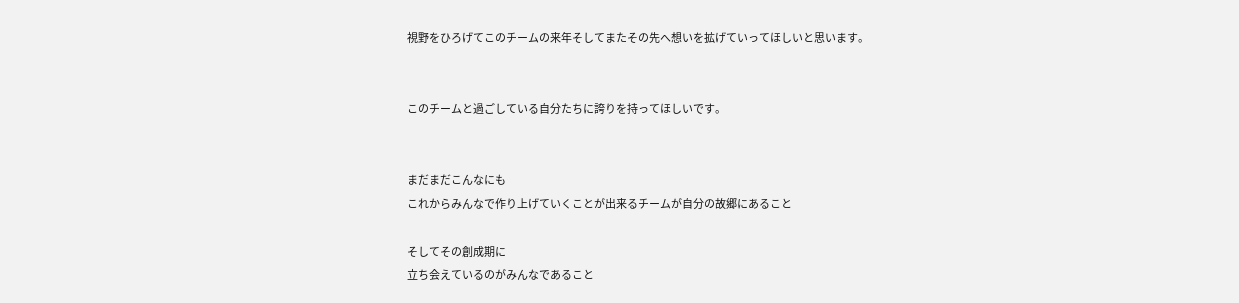視野をひろげてこのチームの来年そしてまたその先へ想いを拡げていってほしいと思います。


このチームと過ごしている自分たちに誇りを持ってほしいです。


まだまだこんなにも
これからみんなで作り上げていくことが出来るチームが自分の故郷にあること

そしてその創成期に
立ち会えているのがみんなであること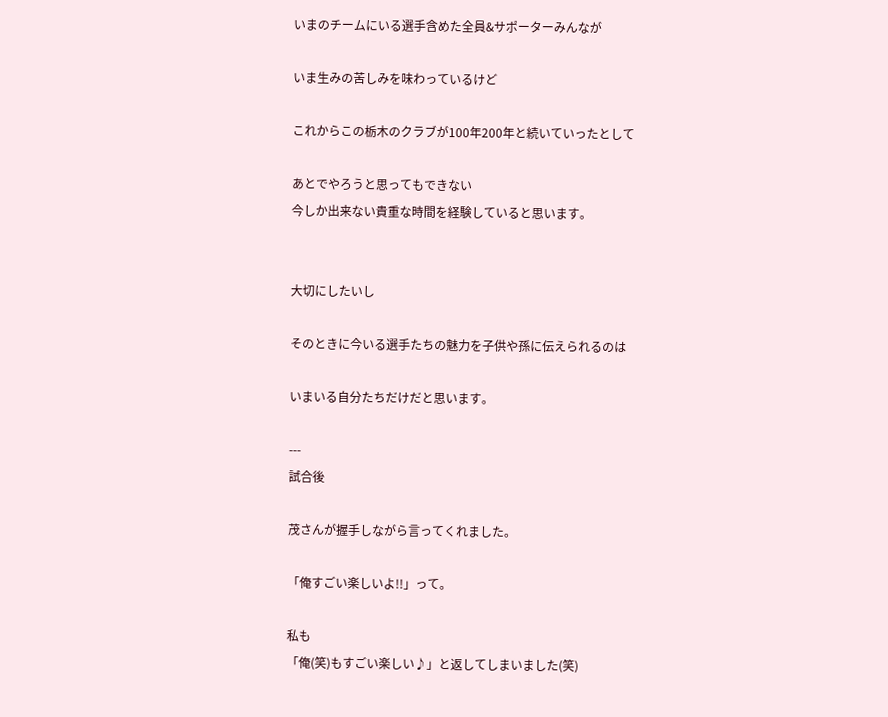いまのチームにいる選手含めた全員&サポーターみんなが

いま生みの苦しみを味わっているけど

これからこの栃木のクラブが100年200年と続いていったとして

あとでやろうと思ってもできない
今しか出来ない貴重な時間を経験していると思います。


大切にしたいし

そのときに今いる選手たちの魅力を子供や孫に伝えられるのは

いまいる自分たちだけだと思います。

---
試合後

茂さんが握手しながら言ってくれました。

「俺すごい楽しいよ!!」って。

私も
「俺(笑)もすごい楽しい♪」と返してしまいました(笑)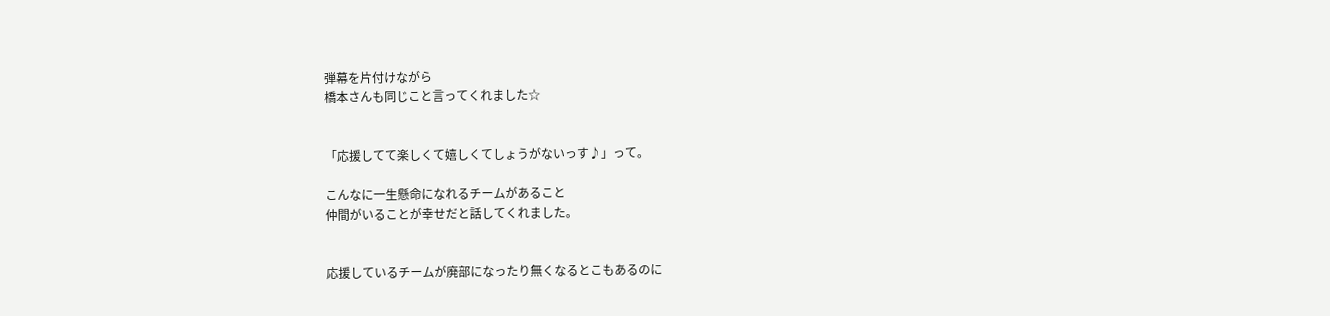弾幕を片付けながら
橋本さんも同じこと言ってくれました☆


「応援してて楽しくて嬉しくてしょうがないっす♪」って。

こんなに一生懸命になれるチームがあること
仲間がいることが幸せだと話してくれました。


応援しているチームが廃部になったり無くなるとこもあるのに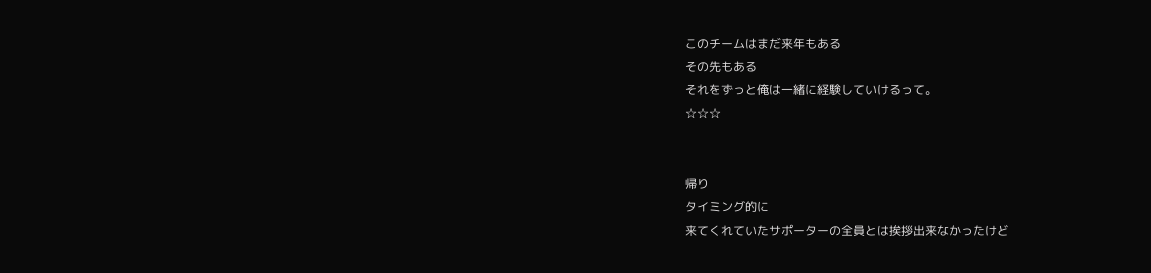このチームはまだ来年もある
その先もある
それをずっと俺は一緒に経験していけるって。
☆☆☆


帰り
タイミング的に
来てくれていたサポーターの全員とは挨拶出来なかったけど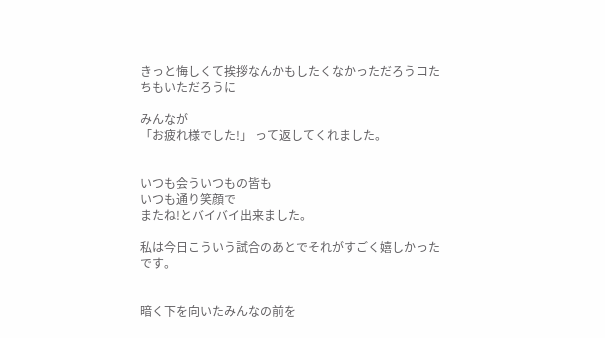きっと悔しくて挨拶なんかもしたくなかっただろうコたちもいただろうに

みんなが
「お疲れ様でした!」 って返してくれました。


いつも会ういつもの皆も
いつも通り笑顔で
またね!とバイバイ出来ました。

私は今日こういう試合のあとでそれがすごく嬉しかったです。


暗く下を向いたみんなの前を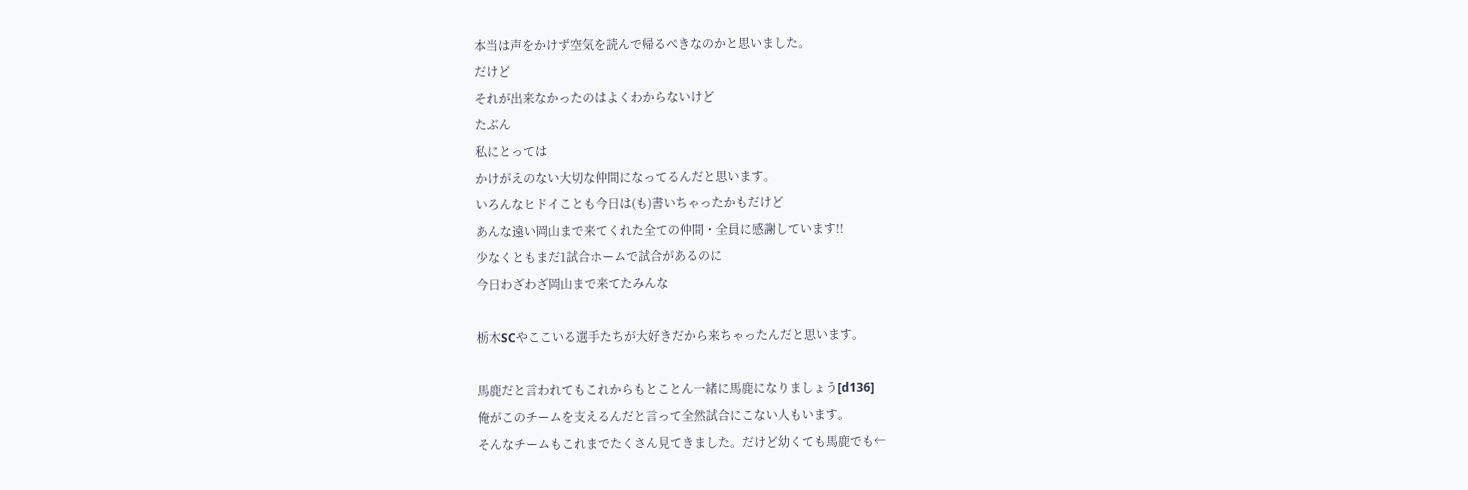本当は声をかけず空気を読んで帰るべきなのかと思いました。
だけど
それが出来なかったのはよくわからないけど
たぶん
私にとっては
かけがえのない大切な仲間になってるんだと思います。
いろんなヒドイことも今日は(も)書いちゃったかもだけど
あんな遠い岡山まで来てくれた全ての仲間・全員に感謝しています!!
少なくともまだ1試合ホームで試合があるのに
今日わざわざ岡山まで来てたみんな

栃木SCやここいる選手たちが大好きだから来ちゃったんだと思います。

馬鹿だと言われてもこれからもとことん一緒に馬鹿になりましょう[d136]
俺がこのチームを支えるんだと言って全然試合にこない人もいます。
そんなチームもこれまでたくさん見てきました。だけど幼くても馬鹿でも←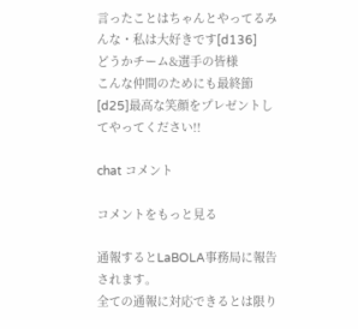言ったことはちゃんとやってるみんな・私は大好きです[d136]
どうかチーム&選手の皆様
こんな仲間のためにも最終節[d25]最高な笑顔をプレゼントしてやってください!!

chat コメント

コメントをもっと見る

通報するとLaBOLA事務局に報告されます。
全ての通報に対応できるとは限り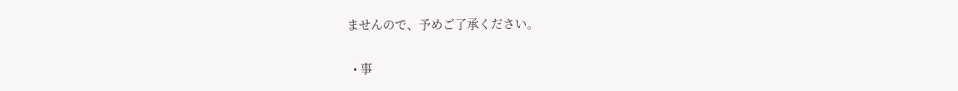ませんので、予めご了承ください。

  • 事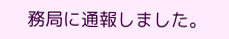務局に通報しました。